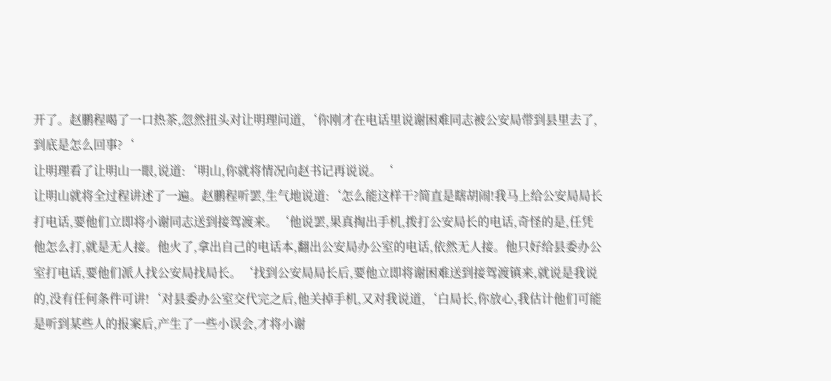开了。赵鹏程喝了一口热茶,忽然扭头对让明理问道,‘你刚才在电话里说谢困难同志被公安局带到县里去了,到底是怎么回事?‘
让明理看了让明山一眼,说道:‘明山,你就将情况向赵书记再说说。‘
让明山就将全过程讲述了一遍。赵鹏程听罢,生气地说道:‘怎么能这样干?简直是瞎胡闹!我马上给公安局局长打电话,要他们立即将小谢同志送到接驾渡来。‘他说罢,果真掏出手机,拨打公安局长的电话,奇怪的是,任凭他怎么打,就是无人接。他火了,拿出自己的电话本,翻出公安局办公室的电话,依然无人接。他只好给县委办公室打电话,要他们派人找公安局找局长。‘找到公安局局长后,要他立即将谢困难送到接驾渡镇来,就说是我说的,没有任何条件可讲!‘对县委办公室交代完之后,他关掉手机,又对我说道,‘白局长,你放心,我估计他们可能是听到某些人的报案后,产生了一些小误会,才将小谢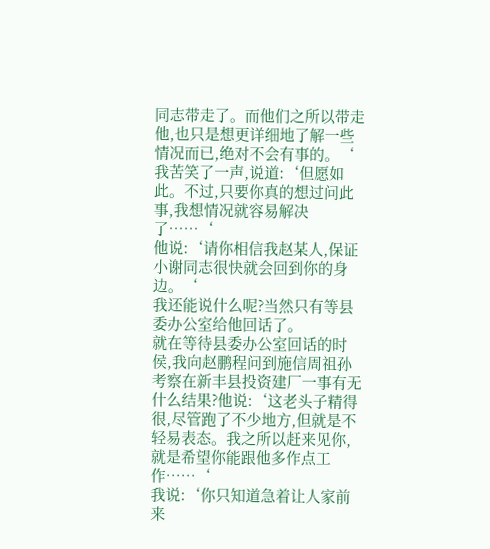同志带走了。而他们之所以带走他,也只是想更详细地了解一些情况而已,绝对不会有事的。‘
我苦笑了一声,说道:‘但愿如此。不过,只要你真的想过问此事,我想情况就容易解决了……‘
他说:‘请你相信我赵某人,保证小谢同志很快就会回到你的身边。‘
我还能说什么呢?当然只有等县委办公室给他回话了。
就在等待县委办公室回话的时侯,我向赵鹏程问到施信周祖孙考察在新丰县投资建厂一事有无什么结果?他说:‘这老头子精得很,尽管跑了不少地方,但就是不轻易表态。我之所以赶来见你,就是希望你能跟他多作点工作……‘
我说:‘你只知道急着让人家前来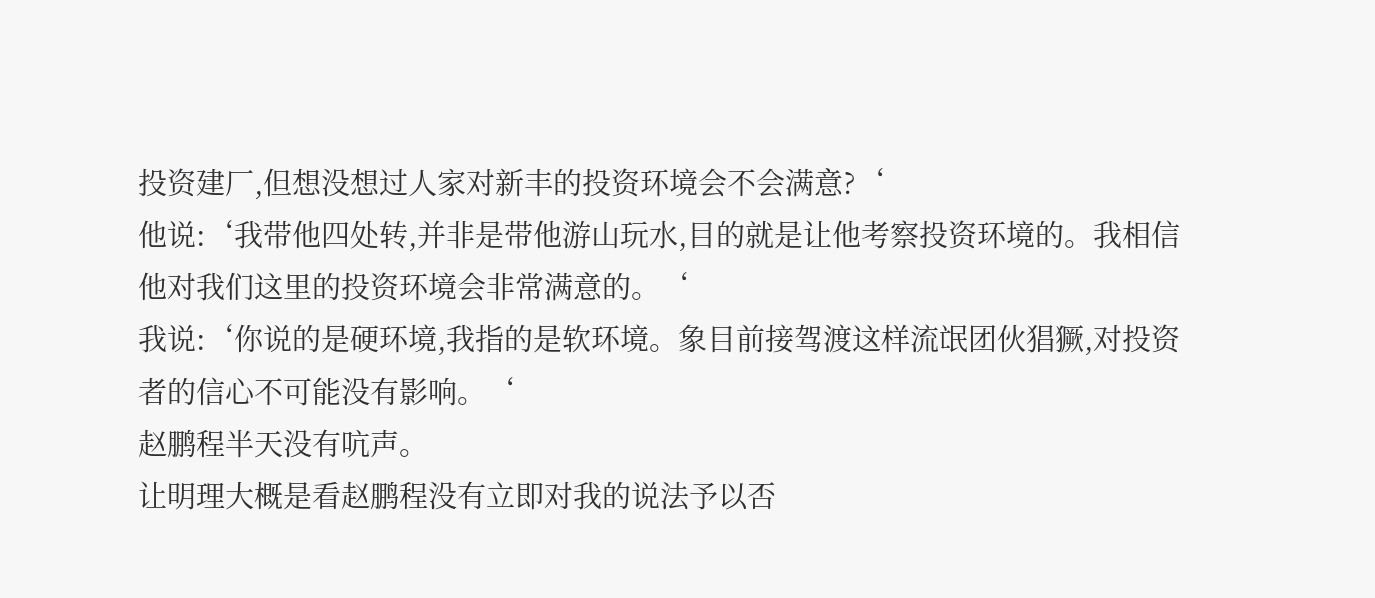投资建厂,但想没想过人家对新丰的投资环境会不会满意?‘
他说:‘我带他四处转,并非是带他游山玩水,目的就是让他考察投资环境的。我相信他对我们这里的投资环境会非常满意的。‘
我说:‘你说的是硬环境,我指的是软环境。象目前接驾渡这样流氓团伙猖獗,对投资者的信心不可能没有影响。‘
赵鹏程半天没有吭声。
让明理大概是看赵鹏程没有立即对我的说法予以否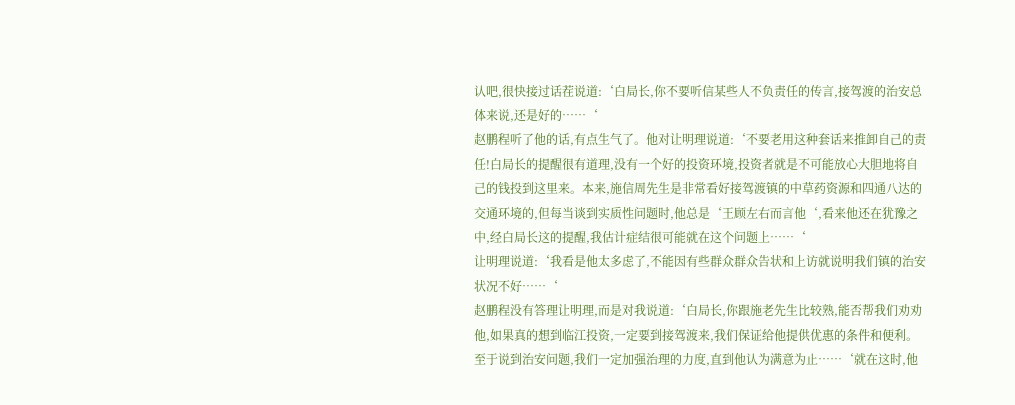认吧,很快接过话茬说道:‘白局长,你不要听信某些人不负责任的传言,接驾渡的治安总体来说,还是好的……‘
赵鹏程听了他的话,有点生气了。他对让明理说道:‘不要老用这种套话来推卸自己的责任!白局长的提醒很有道理,没有一个好的投资环境,投资者就是不可能放心大胆地将自己的钱投到这里来。本来,施信周先生是非常看好接驾渡镇的中草药资源和四通八达的交通环境的,但每当谈到实质性问题时,他总是‘王顾左右而言他‘,看来他还在犹豫之中,经白局长这的提醒,我估计症结很可能就在这个问题上……‘
让明理说道:‘我看是他太多虑了,不能因有些群众群众告状和上访就说明我们镇的治安状况不好……‘
赵鹏程没有答理让明理,而是对我说道:‘白局长,你跟施老先生比较熟,能否帮我们劝劝他,如果真的想到临江投资,一定要到接驾渡来,我们保证给他提供优惠的条件和便利。至于说到治安问题,我们一定加强治理的力度,直到他认为满意为止……‘就在这时,他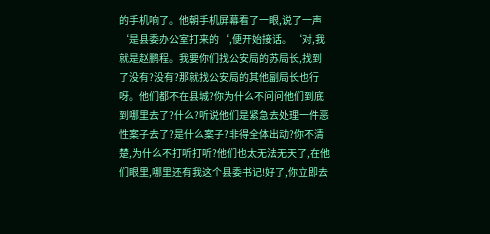的手机响了。他朝手机屏幕看了一眼,说了一声‘是县委办公室打来的‘,便开始接话。‘对,我就是赵鹏程。我要你们找公安局的苏局长,找到了没有?没有?那就找公安局的其他副局长也行呀。他们都不在县城?你为什么不问问他们到底到哪里去了?什么?听说他们是紧急去处理一件恶性案子去了?是什么案子?非得全体出动?你不清楚,为什么不打听打听?他们也太无法无天了,在他们眼里,哪里还有我这个县委书记!好了,你立即去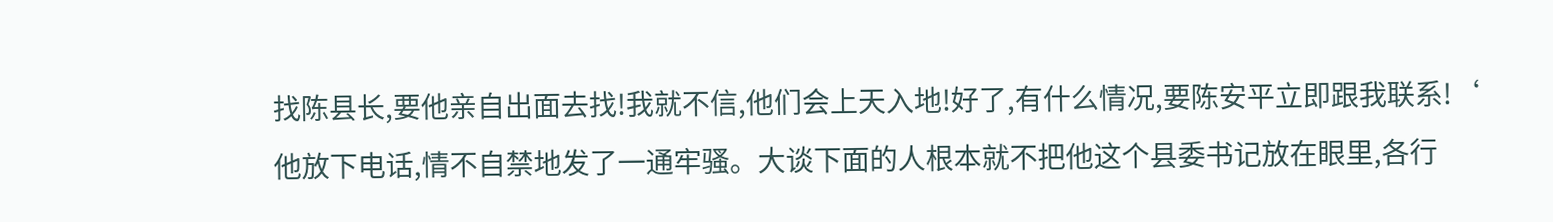找陈县长,要他亲自出面去找!我就不信,他们会上天入地!好了,有什么情况,要陈安平立即跟我联系!‘
他放下电话,情不自禁地发了一通牢骚。大谈下面的人根本就不把他这个县委书记放在眼里,各行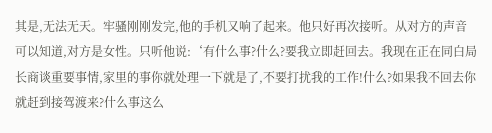其是,无法无天。牢骚刚刚发完,他的手机又响了起来。他只好再次接听。从对方的声音可以知道,对方是女性。只听他说:‘有什么事?什么?要我立即赶回去。我现在正在同白局长商谈重要事情,家里的事你就处理一下就是了,不要打扰我的工作!什么?如果我不回去你就赶到接驾渡来?什么事这么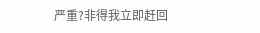严重?非得我立即赶回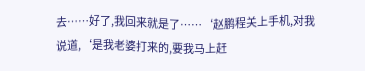去……好了,我回来就是了……‘赵鹏程关上手机,对我说道,‘是我老婆打来的,要我马上赶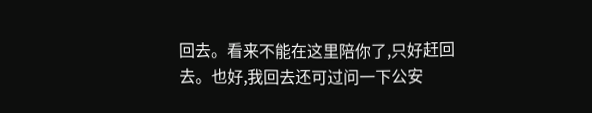回去。看来不能在这里陪你了,只好赶回去。也好,我回去还可过问一下公安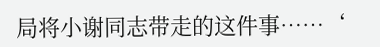局将小谢同志带走的这件事……‘